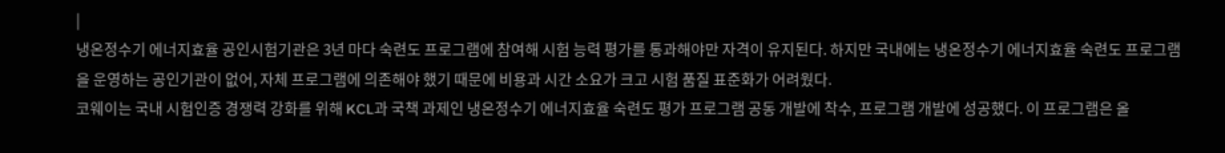|
냉온정수기 에너지효율 공인시험기관은 3년 마다 숙련도 프로그램에 참여해 시험 능력 평가를 통과해야만 자격이 유지된다. 하지만 국내에는 냉온정수기 에너지효율 숙련도 프로그램을 운영하는 공인기관이 없어, 자체 프로그램에 의존해야 했기 때문에 비용과 시간 소요가 크고 시험 품질 표준화가 어려웠다.
코웨이는 국내 시험인증 경쟁력 강화를 위해 KCL과 국책 과제인 냉온정수기 에너지효율 숙련도 평가 프로그램 공동 개발에 착수, 프로그램 개발에 성공했다. 이 프로그램은 올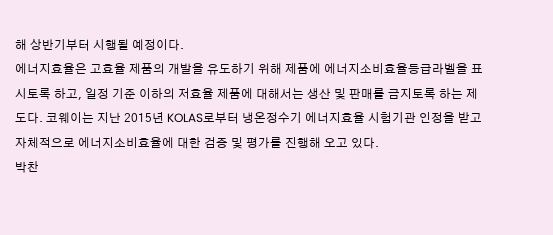해 상반기부터 시행될 예정이다.
에너지효율은 고효율 제품의 개발을 유도하기 위해 제품에 에너지소비효율등급라벨을 표시토록 하고, 일정 기준 이하의 저효율 제품에 대해서는 생산 및 판매를 금지토록 하는 제도다. 코웨이는 지난 2015년 KOLAS로부터 냉온정수기 에너지효율 시험기관 인정을 받고 자체적으로 에너지소비효율에 대한 검증 및 평가를 진행해 오고 있다.
박찬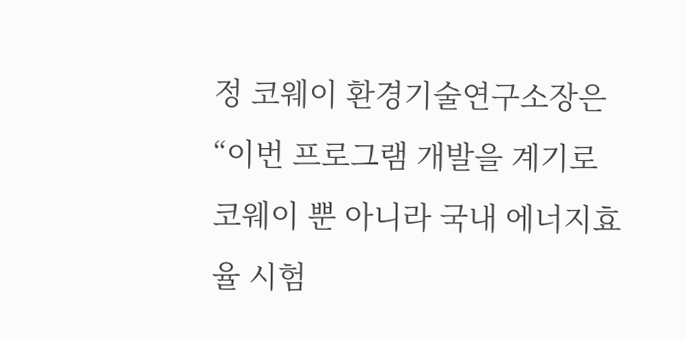정 코웨이 환경기술연구소장은 “이번 프로그램 개발을 계기로 코웨이 뿐 아니라 국내 에너지효율 시험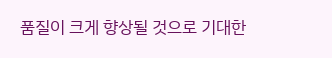품질이 크게 향상될 것으로 기대한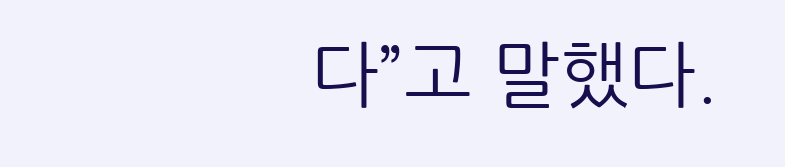다”고 말했다.